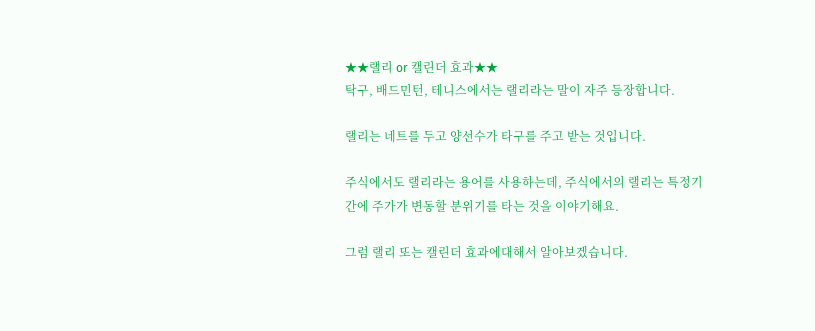★★랠리 or 캘린더 효과★★
탁구, 배드민턴, 테니스에서는 랠리라는 말이 자주 등장합니다.

랠리는 네트를 두고 양선수가 타구를 주고 받는 것입니다.

주식에서도 랠리라는 용어를 사용하는데, 주식에서의 랠리는 특정기간에 주가가 변동할 분위기를 타는 것을 이야기해요.

그럼 랠리 또는 캘린더 효과에대해서 알아보겠습니다.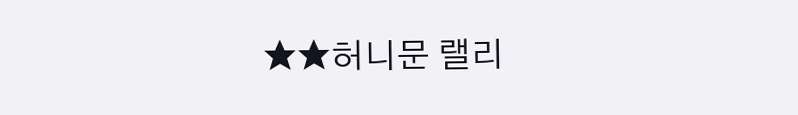★★허니문 랠리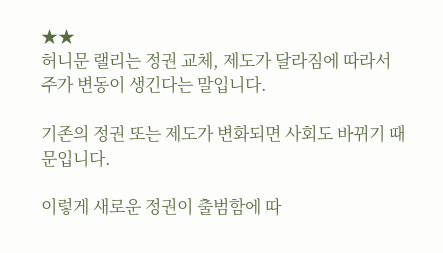★★
허니문 랠리는 정권 교체, 제도가 달라짐에 따라서 주가 변동이 생긴다는 말입니다.

기존의 정권 또는 제도가 변화되면 사회도 바뀌기 때문입니다.

이렇게 새로운 정권이 출범함에 따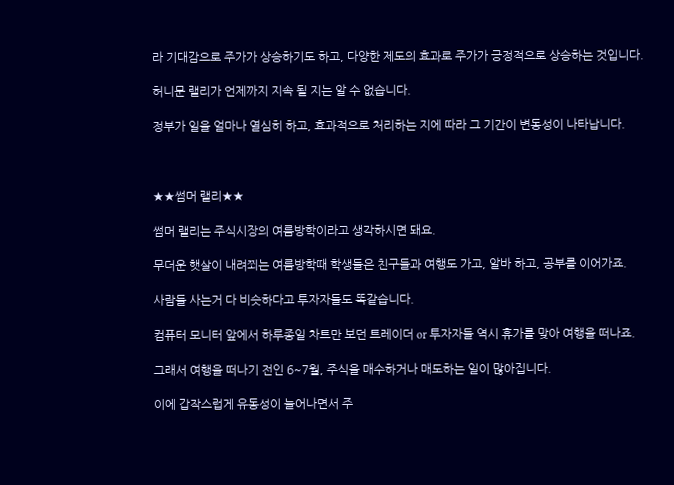라 기대감으로 주가가 상승하기도 하고, 다양한 제도의 효과로 주가가 긍정적으로 상승하는 것입니다.

허니문 랠리가 언제까지 지속 될 지는 알 수 없습니다.

정부가 일을 얼마나 열심히 하고, 효과적으로 처리하는 지에 따라 그 기간이 변동성이 나타납니다.



★★썸머 랠리★★

썸머 랠리는 주식시장의 여름방학이라고 생각하시면 돼요.

무더운 햇살이 내려쬐는 여름방학때 학생들은 친구들과 여행도 가고, 알바 하고, 공부를 이어가죠.

사람들 사는거 다 비슷하다고 투자자들도 똑같습니다.

컴퓨터 모니터 앞에서 하루종일 차트만 보던 트레이더 or 투자자들 역시 휴가를 맞아 여행을 떠나죠.

그래서 여행을 떠나기 전인 6~7월, 주식을 매수하거나 매도하는 일이 많아집니다.

이에 갑작스럽게 유동성이 늘어나면서 주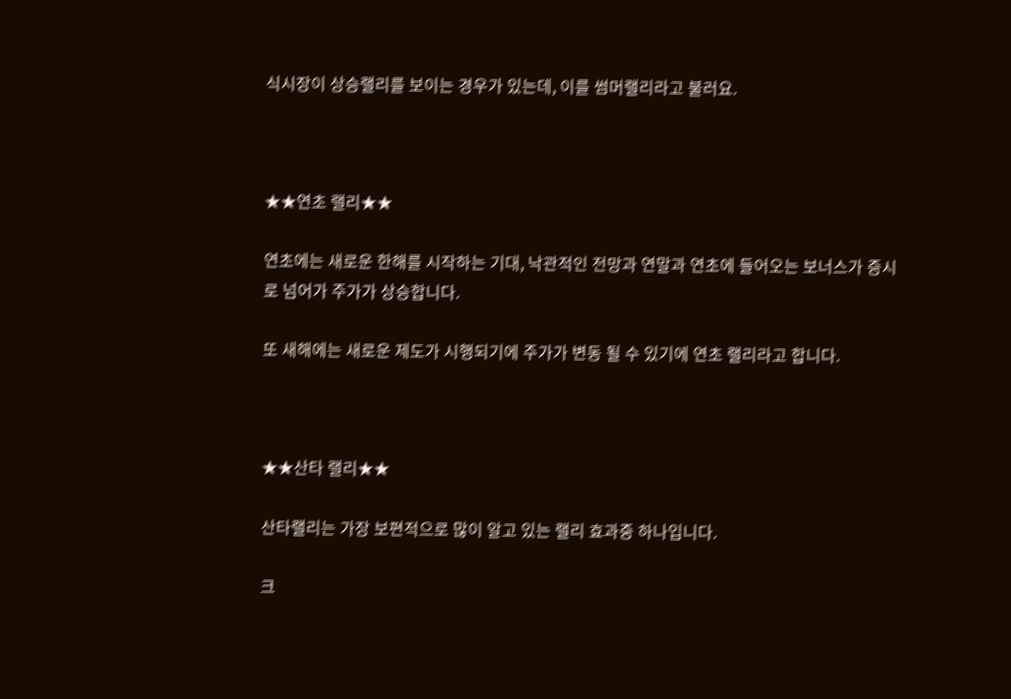식시장이 상승랠리를 보이는 경우가 있는데, 이를 썸머랠리라고 불러요.



★★연초 랠리★★

연초에는 새로운 한해를 시작하는 기대, 낙관적인 전망과 연말과 연초에 들어오는 보너스가 증시로 넘어가 주가가 상승합니다.

또 새해에는 새로운 제도가 시행되기에 주가가 변동 될 수 있기에 연초 랠리라고 합니다.



★★산타 랠리★★

산타랠리는 가장 보편적으로 많이 알고 있는 랠리 효과중 하나입니다.

크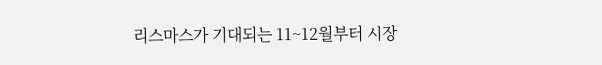리스마스가 기대되는 11~12월부터 시장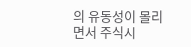의 유동성이 몰리면서 주식시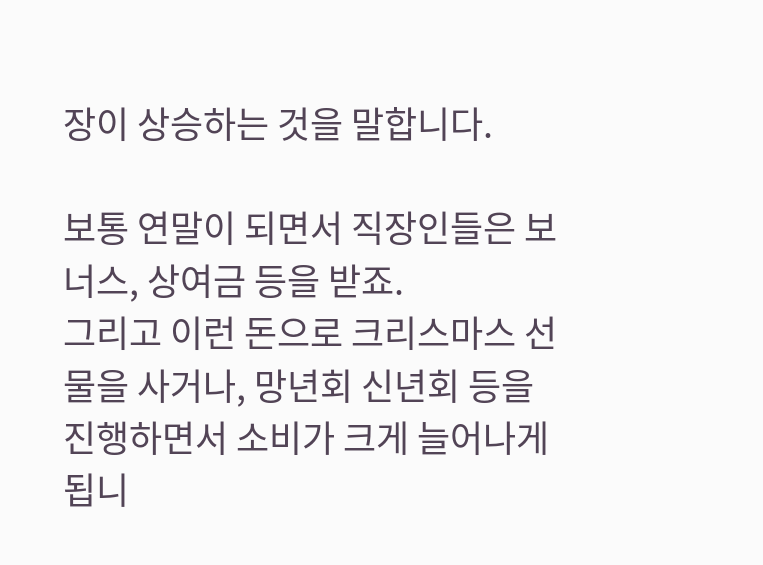장이 상승하는 것을 말합니다.

보통 연말이 되면서 직장인들은 보너스, 상여금 등을 받죠.
그리고 이런 돈으로 크리스마스 선물을 사거나, 망년회 신년회 등을 진행하면서 소비가 크게 늘어나게 됩니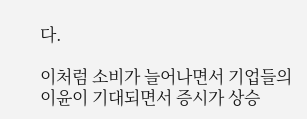다.

이처럼 소비가 늘어나면서 기업들의 이윤이 기대되면서 증시가 상승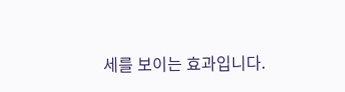세를 보이는 효과입니다.